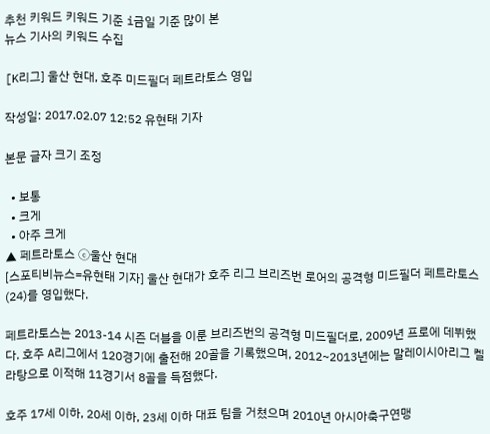추천 키워드 키워드 기준 i금일 기준 많이 본
뉴스 기사의 키워드 수집

[K리그] 울산 현대, 호주 미드필더 페트라토스 영입

작성일: 2017.02.07 12:52 유현태 기자

본문 글자 크기 조정

  • 보통
  • 크게
  • 아주 크게
▲ 페트라토스 ⓒ울산 현대
[스포티비뉴스=유현태 기자] 울산 현대가 호주 리그 브리즈번 로어의 공격형 미드필더 페트라토스(24)를 영입했다.

페트라토스는 2013-14 시즌 더블을 이룬 브리즈번의 공격형 미드필더로, 2009년 프로에 데뷔했다. 호주 A리그에서 120경기에 출전해 20골을 기록했으며, 2012~2013년에는 말레이시아리그 켈라탕으로 이적해 11경기서 8골을 득점했다.

호주 17세 이하, 20세 이하, 23세 이하 대표 팀을 거쳤으며 2010년 아시아축구연맹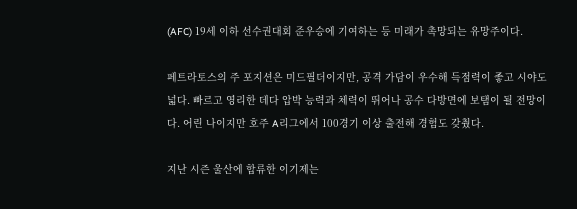(AFC) 19세 이하 선수권대회 준우승에 기여하는 등 미래가 촉망되는 유망주이다.

페트라토스의 주 포지션은 미드필더이지만, 공격 가담이 우수해 득점력이 좋고 시야도 넓다. 빠르고 영리한 데다 압박 능력과 체력이 뛰어나 공수 다방면에 보탬이 될 전망이다. 어린 나이지만 호주 A리그에서 100경기 이상 출전해 경험도 갖췄다.

지난 시즌 울산에 합류한 이기제는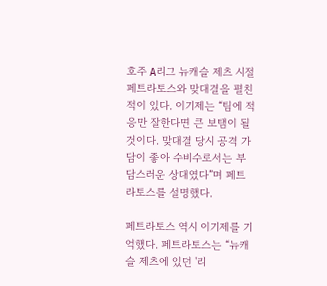호주 A리그 뉴캐슬 제츠 시절 페트라토스와 맞대결을 펼친 적이 있다. 이기제는 “팀에 적응만 잘한다면 큰 보탬이 될 것이다. 맞대결 당시 공격 가담이 좋아 수비수로서는 부담스러운 상대였다”며 페트라토스를 설명했다.

페트라토스 역시 이기제를 기억했다. 페트라토스는 “뉴캐슬 제츠에 있던 '리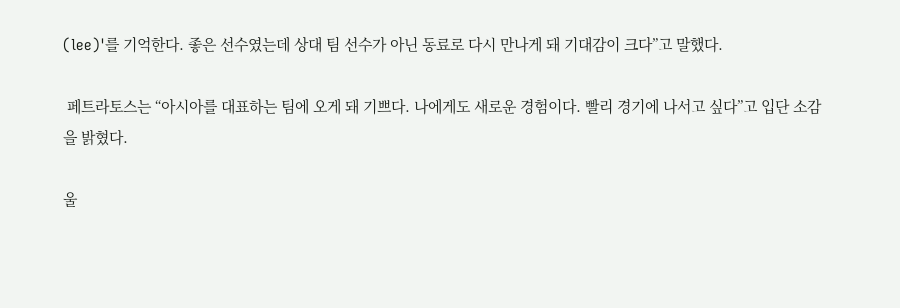(lee)'를 기억한다. 좋은 선수였는데 상대 팀 선수가 아닌 동료로 다시 만나게 돼 기대감이 크다”고 말했다.

 페트라토스는 “아시아를 대표하는 팀에 오게 돼 기쁘다. 나에게도 새로운 경험이다. 빨리 경기에 나서고 싶다”고 입단 소감을 밝혔다.

울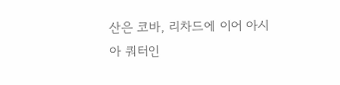산은 코바, 리차드에 이어 아시아 쿼터인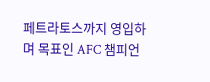페트라토스까지 영입하며 목표인 AFC 챔피언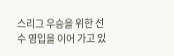스리그 우승을 위한 선수 영입을 이어 가고 있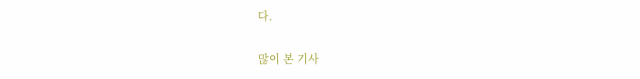다.

많이 본 기사